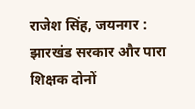राजेश सिंह, जयनगर : झारखंड सरकार और पारा शिक्षक दोनों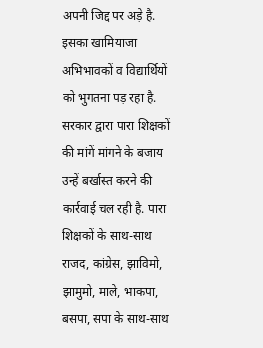अपनी जिद्द पर अड़े है. इसका खामियाजा अभिभावकों व विद्यार्थियों को भुगतना पड़ रहा है. सरकार द्वारा पारा शिक्षकों की मांगें मांगने के बजाय उन्हें बर्खास्त करने की कार्रवाई चल रही है. पारा शिक्षकों के साथ-साथ राजद, कांग्रेस, झाविमो, झामुमो, माले, भाकपा, बसपा, सपा के साथ-साथ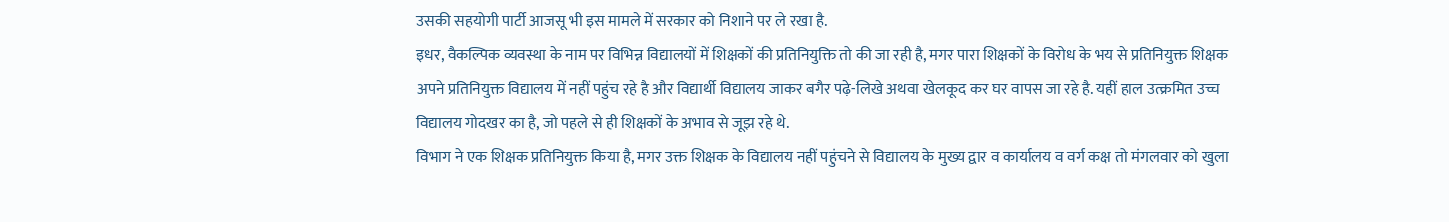उसकी सहयोगी पार्टी आजसू भी इस मामले में सरकार को निशाने पर ले रखा है.
इधर, वैकल्पिक व्यवस्था के नाम पर विभिन्न विद्यालयों में शिक्षकों की प्रतिनियुक्ति तो की जा रही है, मगर पारा शिक्षकों के विरोध के भय से प्रतिनियुक्त शिक्षक अपने प्रतिनियुक्त विद्यालय में नहीं पहुंच रहे है और विद्यार्थी विद्यालय जाकर बगैर पढ़े-लिखे अथवा खेलकूद कर घर वापस जा रहे है. यहीं हाल उत्क्रमित उच्च विद्यालय गोदखर का है, जो पहले से ही शिक्षकों के अभाव से जूझ रहे थे.
विभाग ने एक शिक्षक प्रतिनियुक्त किया है, मगर उक्त शिक्षक के विद्यालय नहीं पहुंचने से विद्यालय के मुख्य द्वार व कार्यालय व वर्ग कक्ष तो मंगलवार को खुला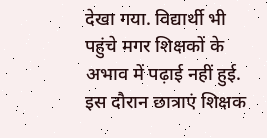देखा गया. विद्यार्थी भी पहुंचे मगर शिक्षकों के अभाव में पढ़ाई नहीं हुई. इस दौरान छात्राएं शिक्षक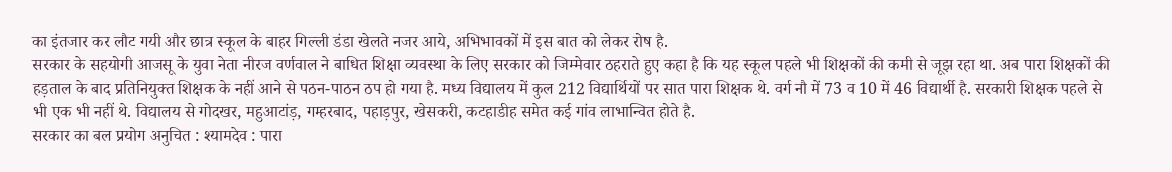का इंतजार कर लौट गयी और छात्र स्कूल के बाहर गिल्ली डंडा खेलते नजर आये, अभिभावकों में इस बात को लेकर रोष है.
सरकार के सहयोगी आजसू के युवा नेता नीरज वर्णवाल ने बाधित शिक्षा व्यवस्था के लिए सरकार को जिम्मेवार ठहराते हुए कहा है कि यह स्कूल पहले भी शिक्षकों की कमी से जूझ रहा था. अब पारा शिक्षकों की हड़ताल के बाद प्रतिनियुक्त शिक्षक के नहीं आने से पठन-पाठन ठप हो गया है. मध्य विद्यालय में कुल 212 विद्यार्थियों पर सात पारा शिक्षक थे. वर्ग नौ में 73 व 10 में 46 विद्यार्थी है. सरकारी शिक्षक पहले से भी एक भी नहीं थे. विद्यालय से गोदखर, महुआटांड़, गम्हरबाद, पहाड़पुर, खेसकरी, कटहाडीह समेत कई गांव लाभान्वित होते है.
सरकार का बल प्रयोग अनुचित : श्यामदेव : पारा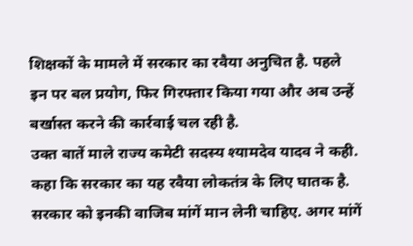शिक्षकों के मामले में सरकार का रवैया अनुचित है. पहले इन पर बल प्रयोग, फिर गिरफ्तार किया गया और अब उन्हें बर्खास्त करने की कार्रवाई चल रही है.
उक्त बातें माले राज्य कमेटी सदस्य श्यामदेव यादव ने कही. कहा कि सरकार का यह रवैया लोकतंत्र के लिए घातक है. सरकार को इनकी वाजिब मांगें मान लेनी चाहिए. अगर मांगें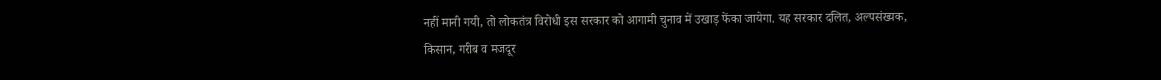नहीं मानी गयी, तो लोकतंत्र विरोधी इस सरकार को आगामी चुनाव में उखाड़ फेंका जायेगा. यह सरकार दलित, अल्पसंख्यक, किसान, गरीब व मजदूर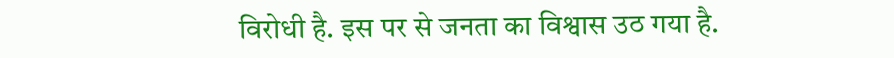विरोधी है. इस पर से जनता का विश्वास उठ गया है.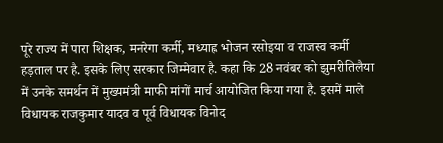पूरे राज्य में पारा शिक्षक, मनरेगा कर्मी, मध्याह्न भोजन रसोइया व राजस्व कर्मी हड़ताल पर है. इसके लिए सरकार जिम्मेवार है. कहा कि 28 नवंबर को झुमरीतिलैया में उनके समर्थन में मुख्यमंत्री माफी मांगों मार्च आयोजित किया गया है. इसमें माले विधायक राजकुमार यादव व पूर्व विधायक विनोद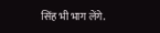सिंह भी भाग लेंगे.